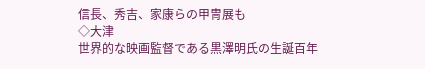信長、秀吉、家康らの甲冑展も
◇大津
世界的な映画監督である黒澤明氏の生誕百年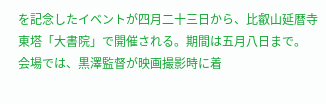を記念したイベントが四月二十三日から、比叡山延暦寺東塔「大書院」で開催される。期間は五月八日まで。
会場では、黒澤監督が映画撮影時に着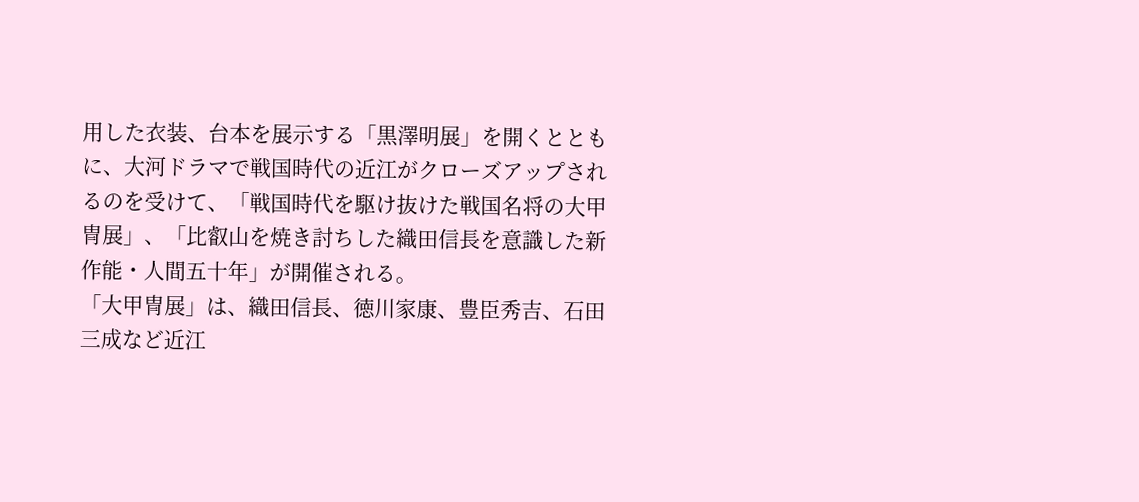用した衣装、台本を展示する「黒澤明展」を開くとともに、大河ドラマで戦国時代の近江がクローズアップされるのを受けて、「戦国時代を駆け抜けた戦国名将の大甲冑展」、「比叡山を焼き討ちした織田信長を意識した新作能・人間五十年」が開催される。
「大甲冑展」は、織田信長、徳川家康、豊臣秀吉、石田三成など近江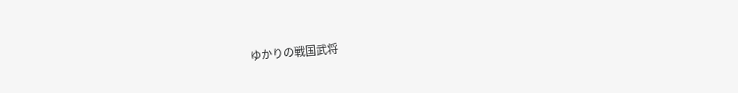ゆかりの戦国武将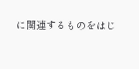に関連するものをはじ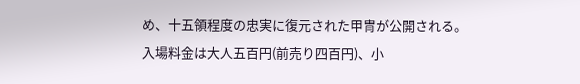め、十五領程度の忠実に復元された甲冑が公開される。
入場料金は大人五百円(前売り四百円)、小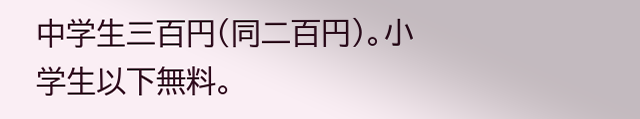中学生三百円(同二百円)。小学生以下無料。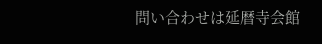問い合わせは延暦寺会館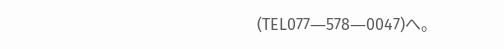(TEL077―578―0047)へ。